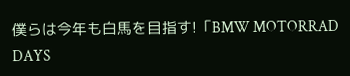僕らは今年も白馬を目指す!「BMW MOTORRAD DAYS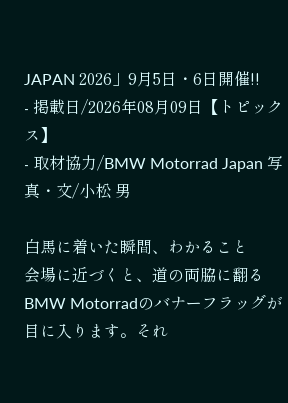JAPAN 2026」9月5日・6日開催!!
- 掲載日/2026年08月09日【トピックス】
- 取材協力/BMW Motorrad Japan 写真・文/小松 男

白馬に着いた瞬間、わかること
会場に近づくと、道の両脇に翻るBMW Motorradのバナーフラッグが目に入ります。それ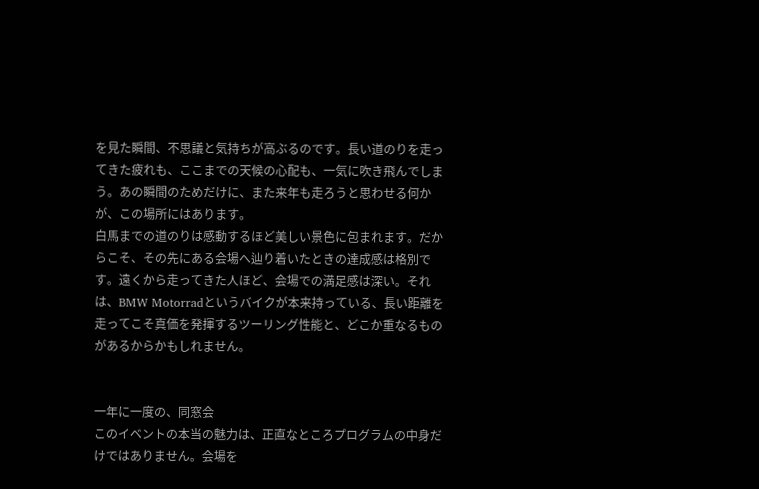を見た瞬間、不思議と気持ちが高ぶるのです。長い道のりを走ってきた疲れも、ここまでの天候の心配も、一気に吹き飛んでしまう。あの瞬間のためだけに、また来年も走ろうと思わせる何かが、この場所にはあります。
白馬までの道のりは感動するほど美しい景色に包まれます。だからこそ、その先にある会場へ辿り着いたときの達成感は格別です。遠くから走ってきた人ほど、会場での満足感は深い。それは、BMW Motorradというバイクが本来持っている、長い距離を走ってこそ真価を発揮するツーリング性能と、どこか重なるものがあるからかもしれません。


一年に一度の、同窓会
このイベントの本当の魅力は、正直なところプログラムの中身だけではありません。会場を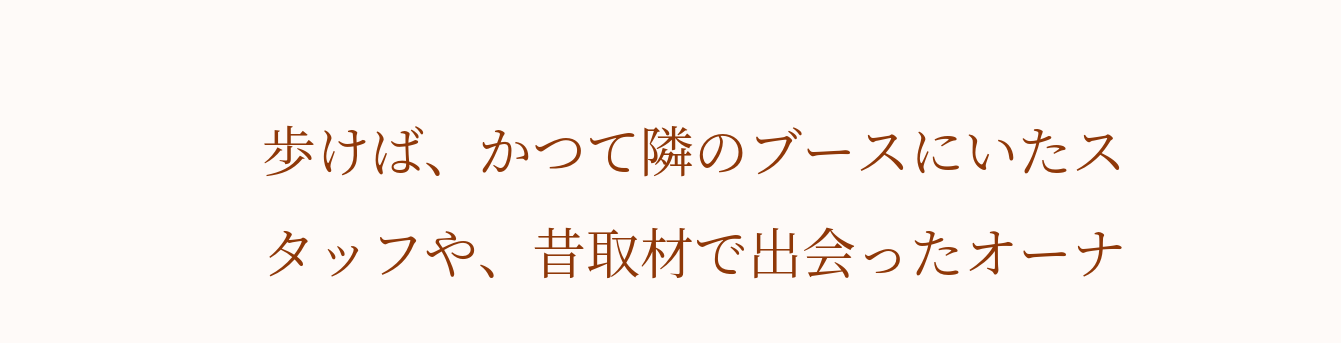歩けば、かつて隣のブースにいたスタッフや、昔取材で出会ったオーナ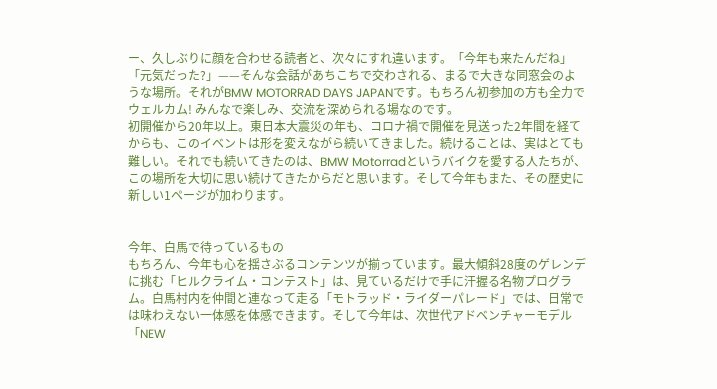ー、久しぶりに顔を合わせる読者と、次々にすれ違います。「今年も来たんだね」「元気だった?」——そんな会話があちこちで交わされる、まるで大きな同窓会のような場所。それがBMW MOTORRAD DAYS JAPANです。もちろん初参加の方も全力でウェルカム! みんなで楽しみ、交流を深められる場なのです。
初開催から20年以上。東日本大震災の年も、コロナ禍で開催を見送った2年間を経てからも、このイベントは形を変えながら続いてきました。続けることは、実はとても難しい。それでも続いてきたのは、BMW Motorradというバイクを愛する人たちが、この場所を大切に思い続けてきたからだと思います。そして今年もまた、その歴史に新しい1ページが加わります。


今年、白馬で待っているもの
もちろん、今年も心を揺さぶるコンテンツが揃っています。最大傾斜28度のゲレンデに挑む「ヒルクライム・コンテスト」は、見ているだけで手に汗握る名物プログラム。白馬村内を仲間と連なって走る「モトラッド・ライダーパレード」では、日常では味わえない一体感を体感できます。そして今年は、次世代アドベンチャーモデル「NEW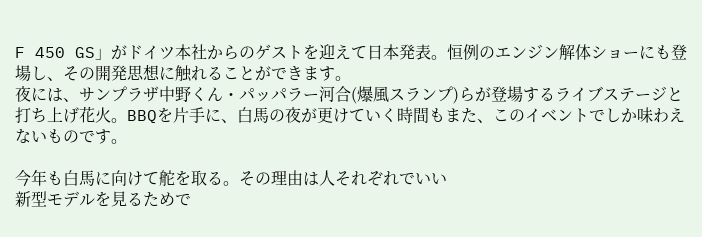F 450 GS」がドイツ本社からのゲストを迎えて日本発表。恒例のエンジン解体ショーにも登場し、その開発思想に触れることができます。
夜には、サンプラザ中野くん・パッパラー河合(爆風スランプ)らが登場するライブステージと打ち上げ花火。BBQを片手に、白馬の夜が更けていく時間もまた、このイベントでしか味わえないものです。

今年も白馬に向けて舵を取る。その理由は人それぞれでいい
新型モデルを見るためで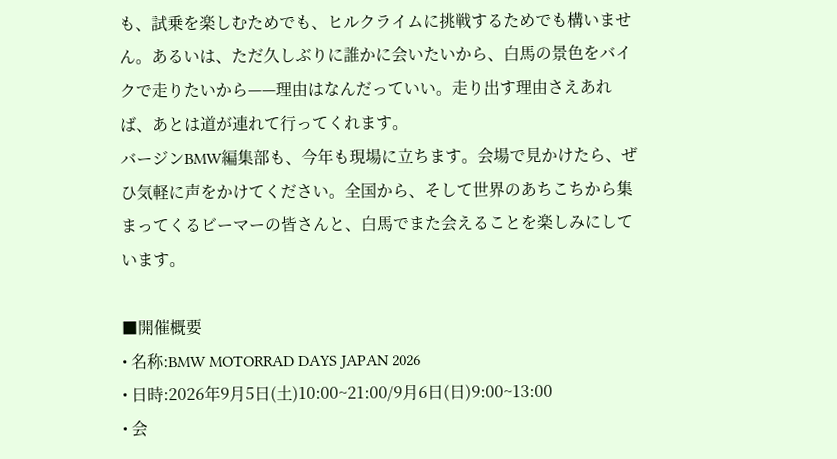も、試乗を楽しむためでも、ヒルクライムに挑戦するためでも構いません。あるいは、ただ久しぶりに誰かに会いたいから、白馬の景色をバイクで走りたいから——理由はなんだっていい。走り出す理由さえあれば、あとは道が連れて行ってくれます。
バージンBMW編集部も、今年も現場に立ちます。会場で見かけたら、ぜひ気軽に声をかけてください。全国から、そして世界のあちこちから集まってくるビーマーの皆さんと、白馬でまた会えることを楽しみにしています。

■開催概要
• 名称:BMW MOTORRAD DAYS JAPAN 2026
• 日時:2026年9月5日(土)10:00~21:00/9月6日(日)9:00~13:00
• 会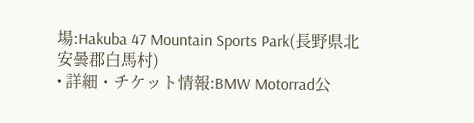場:Hakuba 47 Mountain Sports Park(長野県北安曇郡白馬村)
• 詳細・チケット情報:BMW Motorrad公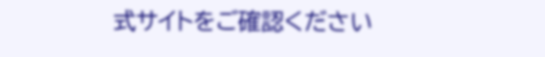式サイトをご確認ください